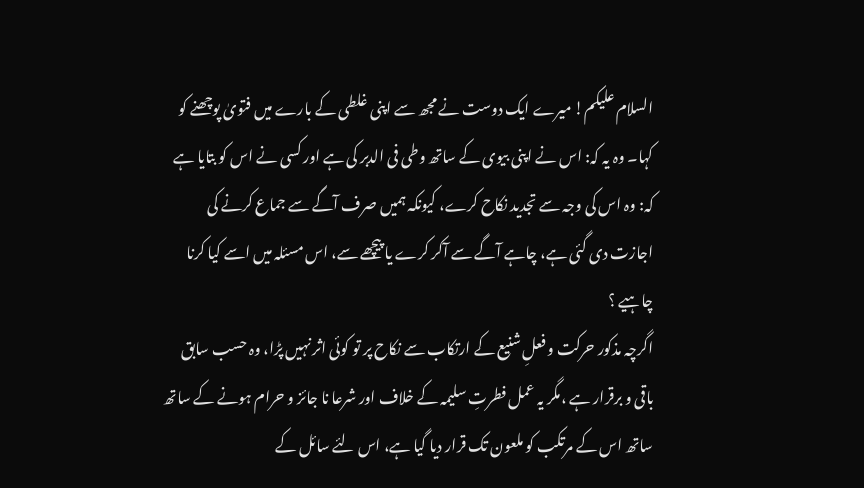السلام علیکم! میرے ایک دوست نے مجھ سے اپنی غلطی کے بارے میں فتویٰ پوچھنے کو کہا۔ وہ یہ کہ: اس نے اپنی بیوی کے ساتھ وطی فی الدبر کی ہے اور کسی نے اس کو بتایا ہے کہ: وہ اس کی وجہ سے تجدید نکاح کرے، کیونکہ ہمیں صرف آگے سے جماع کرنے کی اجازت دی گئی ہے، چاہے آگے سے آکر کرے یا پیچھے سے، اس مسئلہ میں اسے کیا کرنا چاہیے ؟
اگرچہ مذکور حرکت و فعلِ شنیع کے ارتکاب سے نکاح پر تو کوئی اثر نہیں پڑا، وہ حسب سابق باقی و برقرار ہے ،مگر یہ عمل فطرتِ سلیمہ کے خلاف اور شرعا نا جائز و حرام ہونے کے ساتھ ساتھ اس کے مرتکب کو ملعون تک قرار دیا گیا ہے، اس لئے سائل کے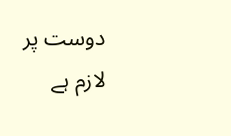دوست پر لازم ہے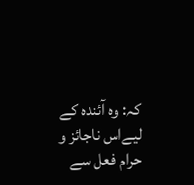کہ: وہ آئندہ کے لیےاس ناجائز و حرام فعل سے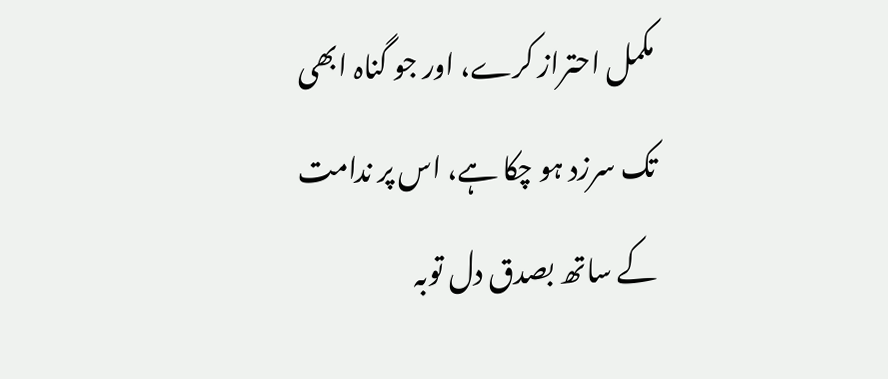مکمل احتراز کرے، اور جو گناہ ابھی تک سرزد ہو چکا ہے، اس پر ندامت کے ساتھ بصدق دل توبہ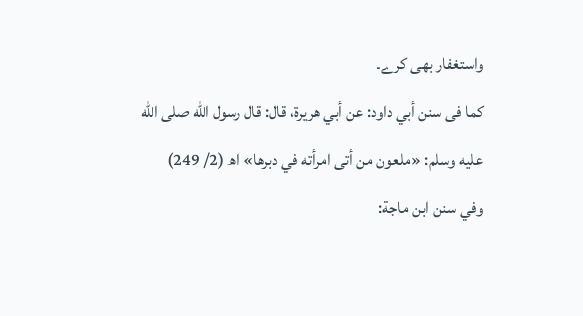واستغفار بھی کرے۔
کما فی سنن أبي داود: عن أبي هريرة، قال: قال رسول الله صلى الله عليه وسلم: «ملعون من أتى امرأته في دبرها» اھ (2/ 249)
وفي سنن ابن ماجة: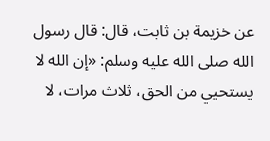عن خزيمة بن ثابت، قال: قال رسول الله صلى الله عليه وسلم: «إن الله لا يستحيي من الحق، ثلاث مرات، لا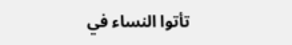تأتوا النساء في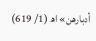أدبارهن» اھ (1/ 619)